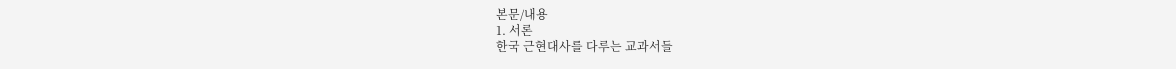본문/내용
1. 서론
한국 근현대사를 다루는 교과서들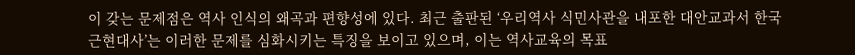이 갖는 문제점은 역사 인식의 왜곡과 편향성에 있다. 최근 출판된 ‘우리역사 식민사관을 내포한 대안교과서 한국 근현대사’는 이러한 문제를 심화시키는 특징을 보이고 있으며, 이는 역사교육의 목표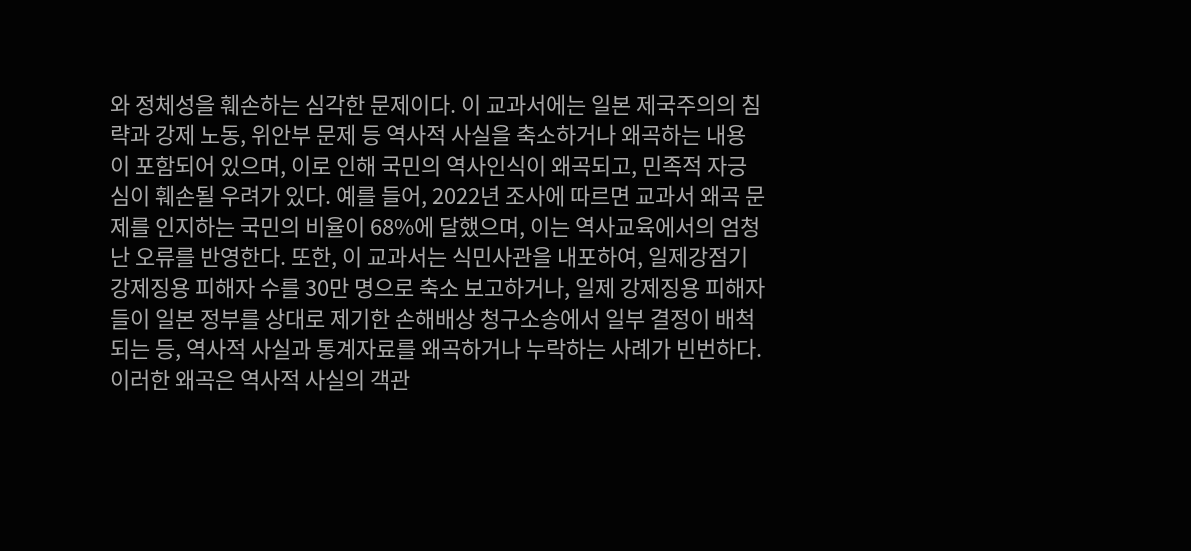와 정체성을 훼손하는 심각한 문제이다. 이 교과서에는 일본 제국주의의 침략과 강제 노동, 위안부 문제 등 역사적 사실을 축소하거나 왜곡하는 내용이 포함되어 있으며, 이로 인해 국민의 역사인식이 왜곡되고, 민족적 자긍심이 훼손될 우려가 있다. 예를 들어, 2022년 조사에 따르면 교과서 왜곡 문제를 인지하는 국민의 비율이 68%에 달했으며, 이는 역사교육에서의 엄청난 오류를 반영한다. 또한, 이 교과서는 식민사관을 내포하여, 일제강점기 강제징용 피해자 수를 30만 명으로 축소 보고하거나, 일제 강제징용 피해자들이 일본 정부를 상대로 제기한 손해배상 청구소송에서 일부 결정이 배척되는 등, 역사적 사실과 통계자료를 왜곡하거나 누락하는 사례가 빈번하다. 이러한 왜곡은 역사적 사실의 객관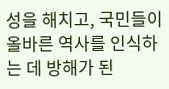성을 해치고, 국민들이 올바른 역사를 인식하는 데 방해가 된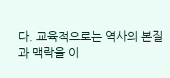다. 교육적으로는 역사의 본질과 맥락을 이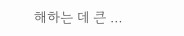해하는 데 큰 …